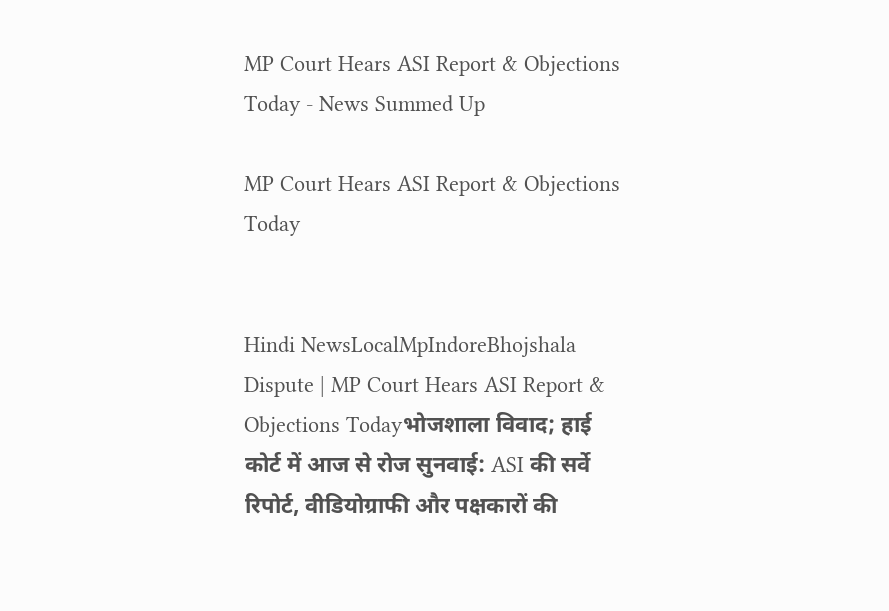MP Court Hears ASI Report & Objections Today - News Summed Up

MP Court Hears ASI Report & Objections Today


Hindi NewsLocalMpIndoreBhojshala Dispute | MP Court Hears ASI Report & Objections Todayभोजशाला विवाद; हाई कोर्ट में आज से रोज सुनवाई: ASI की सर्वे रिपोर्ट, वीडियोग्राफी और पक्षकारों की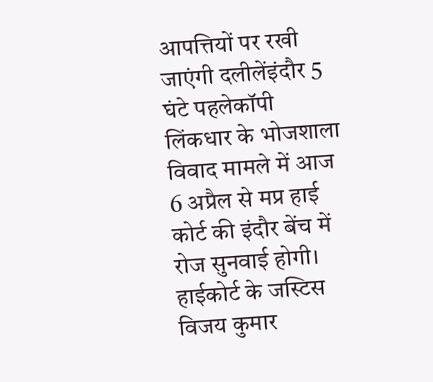आपत्तियों पर रखी जाएंगी दलीलेंइंदौर 5 घंटे पहलेकॉपी लिंकधार के भोजशाला विवाद मामले में आज 6 अप्रैल से मप्र हाई कोर्ट की इंदौर बेंच में रोज सुनवाई होगी। हाईकोर्ट के जस्टिस विजय कुमार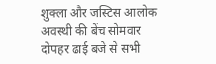शुक्ला और जस्टिस आलोक अवस्थी की बेंच सोमवार दोपहर ढाई बजे से सभी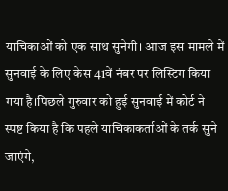याचिकाओं को एक साथ सुनेगी। आज इस मामले में सुनवाई के लिए केस 41वें नंबर पर लिस्टिग किया गया है।पिछले गुरुवार को हुई सुनवाई में कोर्ट ने स्पष्ट किया है कि पहले याचिकाकर्ताओं के तर्क सुने जाएंगे,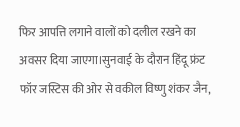फिर आपत्ति लगाने वालों को दलील रखने का अवसर दिया जाएगा।सुनवाई के दौरान हिंदू फ्रंट फॉर जस्टिस की ओर से वकील विष्णु शंकर जैन,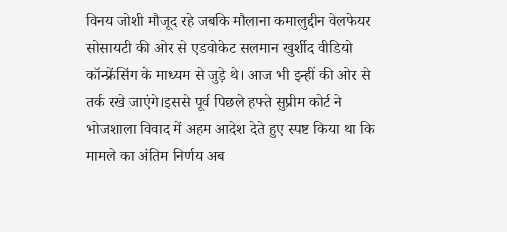विनय जोशी मौजूद रहे जबकि मौलाना कमालुद्दीन वेलफेयर सोसायटी की ओर से एडवोकेट सलमान खुर्शीद वीडियो कॉन्फ्रेंसिंग के माध्यम से जुड़े थे। आज भी इन्हीं की ओर से तर्क रखे जाएंगे।इससे पूर्व पिछले हफ्ते सुप्रीम कोर्ट ने भोजशाला विवाद में अहम आदेश देते हुए स्पष्ट किया था कि मामले का अंतिम निर्णय अब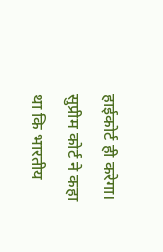हाईकोर्ट ही करेगा। सुप्रीम कोर्ट ने कहा था कि भारतीय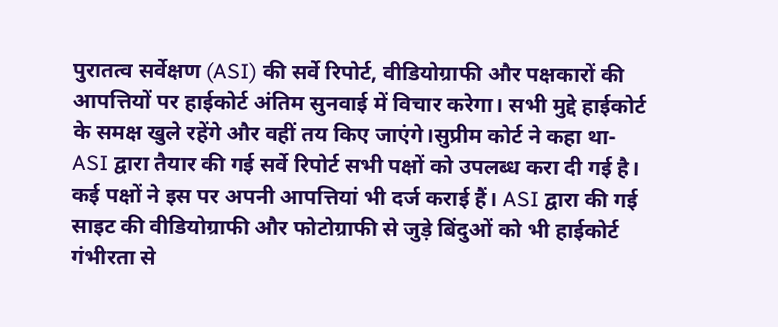पुरातत्व सर्वेक्षण (ASI) की सर्वे रिपोर्ट, वीडियोग्राफी और पक्षकारों की आपत्तियों पर हाईकोर्ट अंतिम सुनवाई में विचार करेगा। सभी मुद्दे हाईकोर्ट के समक्ष खुले रहेंगे और वहीं तय किए जाएंगे।सुप्रीम कोर्ट ने कहा था- ASI द्वारा तैयार की गई सर्वे रिपोर्ट सभी पक्षों को उपलब्ध करा दी गई है। कई पक्षों ने इस पर अपनी आपत्तियां भी दर्ज कराई हैं। ASI द्वारा की गई साइट की वीडियोग्राफी और फोटोग्राफी से जुड़े बिंदुओं को भी हाईकोर्ट गंभीरता से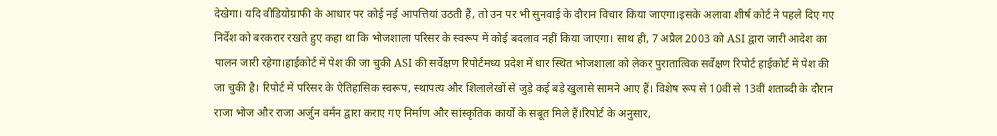देखेगा। यदि वीडियोग्राफी के आधार पर कोई नई आपत्तियां उठती हैं, तो उन पर भी सुनवाई के दौरान विचार किया जाएगा।इसके अलावा शीर्ष कोर्ट ने पहले दिए गए निर्देश को बरकरार रखते हुए कहा था कि भोजशाला परिसर के स्वरूप में कोई बदलाव नहीं किया जाएगा। साथ ही, 7 अप्रैल 2003 को ASI द्वारा जारी आदेश का पालन जारी रहेगा।हाईकोर्ट में पेश की जा चुकी ASI की सर्वेक्षण रिपोर्टमध्य प्रदेश में धार स्थित भोजशाला को लेकर पुरातात्विक सर्वेक्षण रिपोर्ट हाईकोर्ट में पेश की जा चुकी है। रिपोर्ट में परिसर के ऐतिहासिक स्वरूप, स्थापत्य और शिलालेखों से जुड़े कई बड़े खुलासे सामने आए हैं। विशेष रूप से 10वीं से 13वीं शताब्दी के दौरान राजा भोज और राजा अर्जुन वर्मन द्वारा कराए गए निर्माण और सांस्कृतिक कार्यों के सबूत मिले हैं।रिपोर्ट के अनुसार,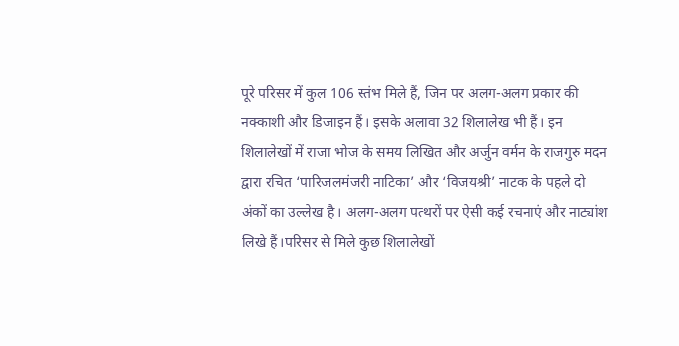पूरे परिसर में कुल 106 स्तंभ मिले हैं, जिन पर अलग-अलग प्रकार की नक्काशी और डिजाइन हैं। इसके अलावा 32 शिलालेख भी हैं। इन शिलालेखों में राजा भोज के समय लिखित और अर्जुन वर्मन के राजगुरु मदन द्वारा रचित ‘पारिजलमंजरी नाटिका’ और ‘विजयश्री’ नाटक के पहले दो अंकों का उल्लेख है। अलग-अलग पत्थरों पर ऐसी कई रचनाएं और नाट्यांश लिखे हैं।परिसर से मिले कुछ शिलालेखों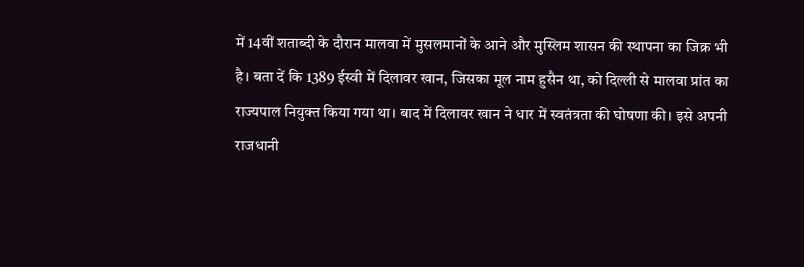में 14वीं शताब्दी के दौरान मालवा में मुसलमानों के आने और मुस्लिम शासन की स्थापना का जिक्र भी है। बता दें कि 1389 ईस्वी में दिलावर खान, जिसका मूल नाम हुसैन था, को दिल्ली से मालवा प्रांत का राज्यपाल नियुक्त किया गया था। बाद में दिलावर खान ने धार में स्वतंत्रता की घोषणा की। इसे अपनी राजधानी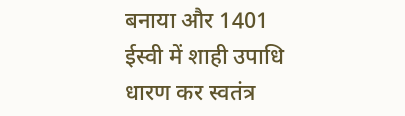बनाया और 1401 ईस्वी में शाही उपाधि धारण कर स्वतंत्र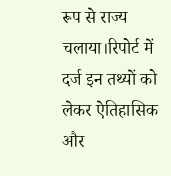रूप से राज्य चलाया।रिपोर्ट में दर्ज इन तथ्यों को लेकर ऐतिहासिक और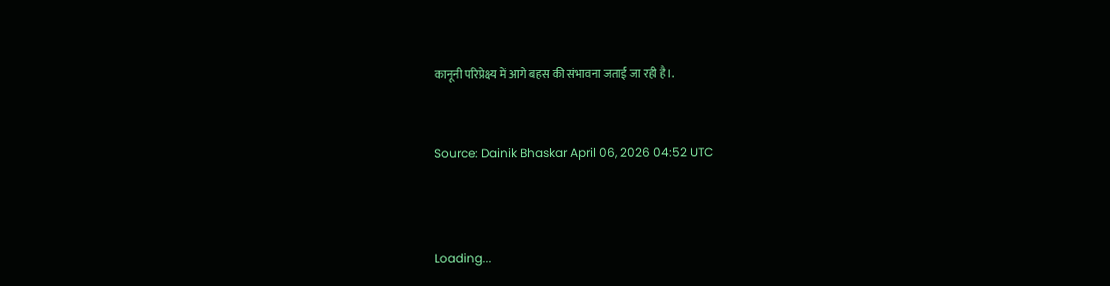कानूनी परिप्रेक्ष्य में आगे बहस की संभावना जताई जा रही है।.


Source: Dainik Bhaskar April 06, 2026 04:52 UTC



Loading...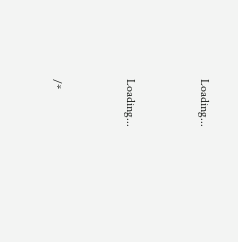Loading...


Loading...


/*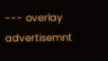--- overlay advertisemnt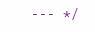--- */